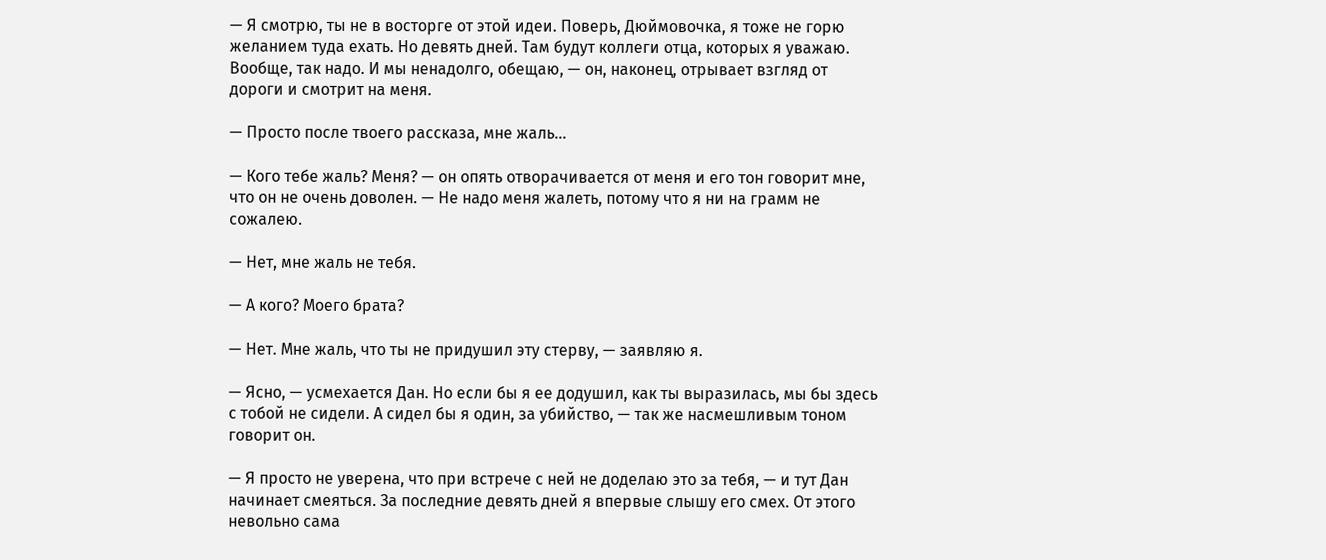— Я смотрю, ты не в восторге от этой идеи. Поверь, Дюймовочка, я тоже не горю желанием туда ехать. Но девять дней. Там будут коллеги отца, которых я уважаю. Вообще, так надо. И мы ненадолго, обещаю, — он, наконец, отрывает взгляд от дороги и смотрит на меня.

— Просто после твоего рассказа, мне жаль…

— Кого тебе жаль? Меня? — он опять отворачивается от меня и его тон говорит мне, что он не очень доволен. — Не надо меня жалеть, потому что я ни на грамм не сожалею.

— Нет, мне жаль не тебя.

— А кого? Моего брата?

— Нет. Мне жаль, что ты не придушил эту стерву, — заявляю я.

— Ясно, — усмехается Дан. Но если бы я ее додушил, как ты выразилась, мы бы здесь с тобой не сидели. А сидел бы я один, за убийство, — так же насмешливым тоном говорит он.

— Я просто не уверена, что при встрече с ней не доделаю это за тебя, — и тут Дан начинает смеяться. За последние девять дней я впервые слышу его смех. От этого невольно сама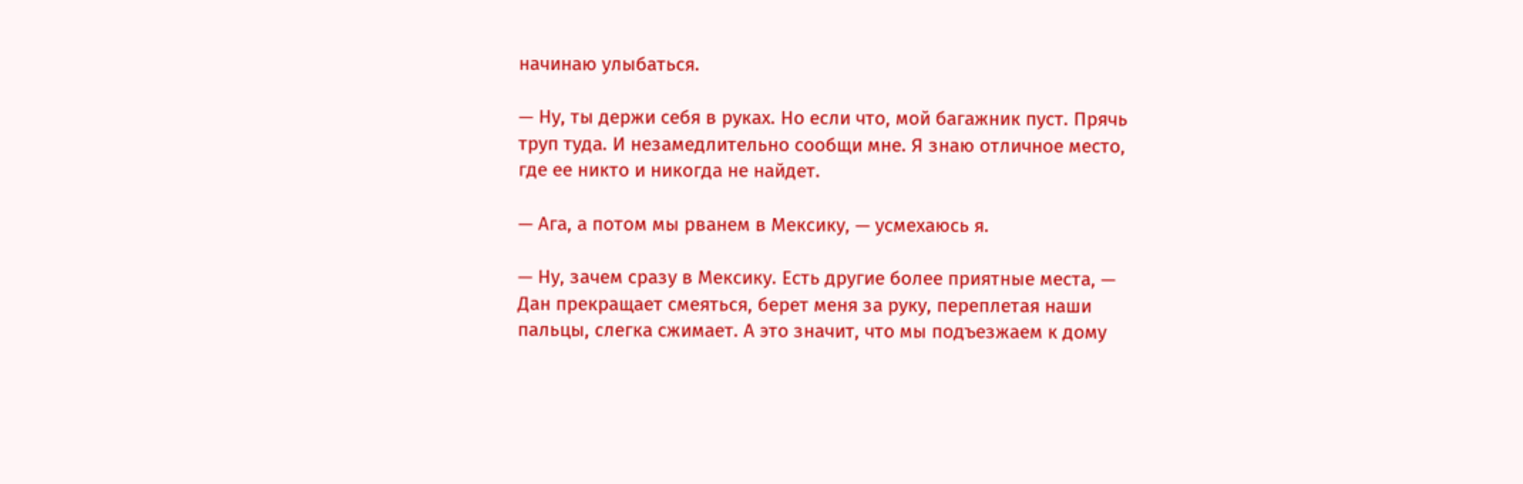начинаю улыбаться.

— Ну, ты держи себя в руках. Но если что, мой багажник пуст. Прячь труп туда. И незамедлительно сообщи мне. Я знаю отличное место, где ее никто и никогда не найдет.

— Ага, а потом мы рванем в Мексику, — усмехаюсь я.

— Ну, зачем сразу в Мексику. Есть другие более приятные места, — Дан прекращает смеяться, берет меня за руку, переплетая наши пальцы, слегка сжимает. А это значит, что мы подъезжаем к дому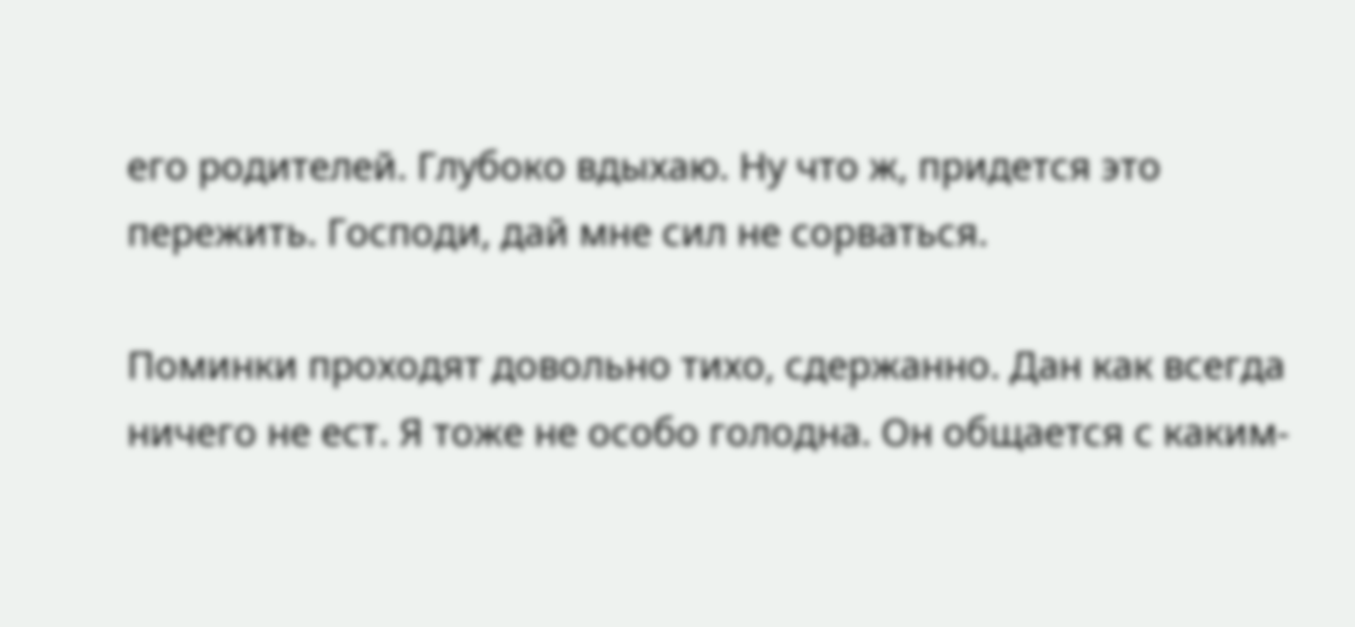его родителей. Глубоко вдыхаю. Ну что ж, придется это пережить. Господи, дай мне сил не сорваться.

Поминки проходят довольно тихо, сдержанно. Дан как всегда ничего не ест. Я тоже не особо голодна. Он общается с каким-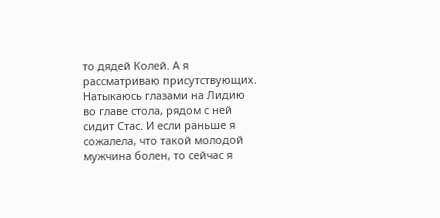то дядей Колей. А я рассматриваю присутствующих. Натыкаюсь глазами на Лидию во главе стола, рядом с ней сидит Стас. И если раньше я сожалела, что такой молодой мужчина болен, то сейчас я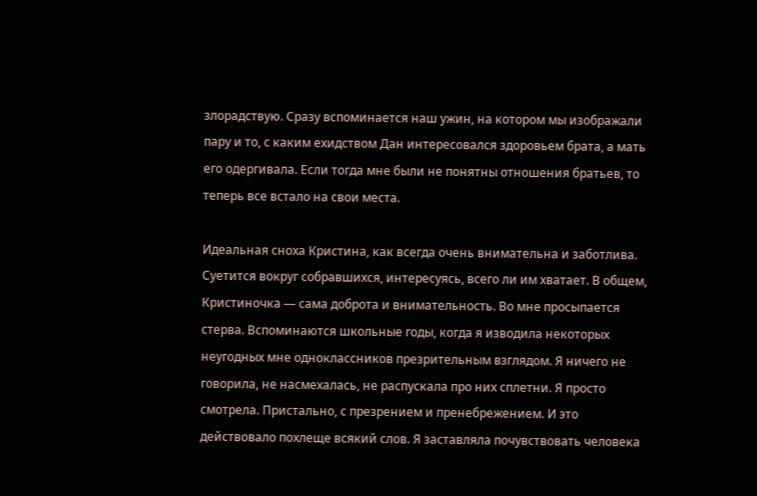злорадствую. Сразу вспоминается наш ужин, на котором мы изображали пару и то, с каким ехидством Дан интересовался здоровьем брата, а мать его одергивала. Если тогда мне были не понятны отношения братьев, то теперь все встало на свои места.

Идеальная сноха Кристина, как всегда очень внимательна и заботлива. Суетится вокруг собравшихся, интересуясь, всего ли им хватает. В общем, Кристиночка — сама доброта и внимательность. Во мне просыпается стерва. Вспоминаются школьные годы, когда я изводила некоторых неугодных мне одноклассников презрительным взглядом. Я ничего не говорила, не насмехалась, не распускала про них сплетни. Я просто смотрела. Пристально, с презрением и пренебрежением. И это действовало похлеще всякий слов. Я заставляла почувствовать человека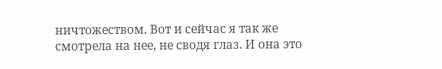ничтожеством. Вот и сейчас я так же смотрела на нее, не сводя глаз. И она это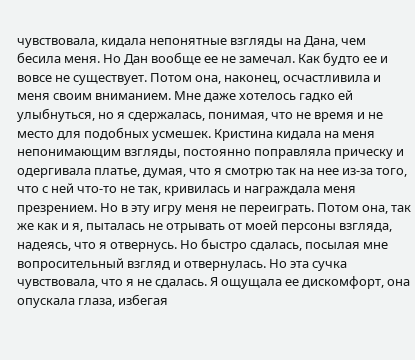чувствовала, кидала непонятные взгляды на Дана, чем бесила меня. Но Дан вообще ее не замечал. Как будто ее и вовсе не существует. Потом она, наконец, осчастливила и меня своим вниманием. Мне даже хотелось гадко ей улыбнуться, но я сдержалась, понимая, что не время и не место для подобных усмешек. Кристина кидала на меня непонимающим взгляды, постоянно поправляла прическу и одергивала платье, думая, что я смотрю так на нее из-за того, что с ней что-то не так, кривилась и награждала меня презрением. Но в эту игру меня не переиграть. Потом она, так же как и я, пыталась не отрывать от моей персоны взгляда, надеясь, что я отвернусь. Но быстро сдалась, посылая мне вопросительный взгляд и отвернулась. Но эта сучка чувствовала, что я не сдалась. Я ощущала ее дискомфорт, она опускала глаза, избегая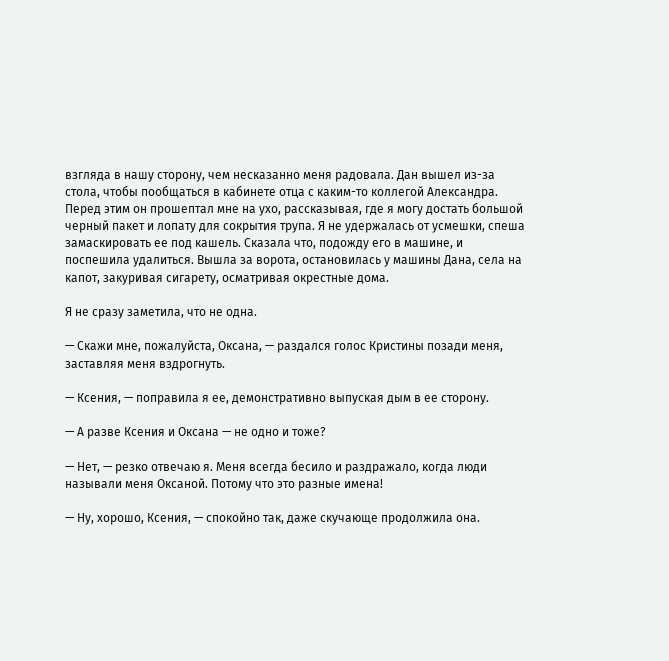взгляда в нашу сторону, чем несказанно меня радовала. Дан вышел из-за стола, чтобы пообщаться в кабинете отца с каким-то коллегой Александра. Перед этим он прошептал мне на ухо, рассказывая, где я могу достать большой черный пакет и лопату для сокрытия трупа. Я не удержалась от усмешки, спеша замаскировать ее под кашель. Сказала что, подожду его в машине, и поспешила удалиться. Вышла за ворота, остановилась у машины Дана, села на капот, закуривая сигарету, осматривая окрестные дома.

Я не сразу заметила, что не одна.

— Скажи мне, пожалуйста, Оксана, — раздался голос Кристины позади меня, заставляя меня вздрогнуть.

— Ксения, — поправила я ее, демонстративно выпуская дым в ее сторону.

— А разве Ксения и Оксана — не одно и тоже?

— Нет, — резко отвечаю я. Меня всегда бесило и раздражало, когда люди называли меня Оксаной. Потому что это разные имена!

— Ну, хорошо, Ксения, — спокойно так, даже скучающе продолжила она.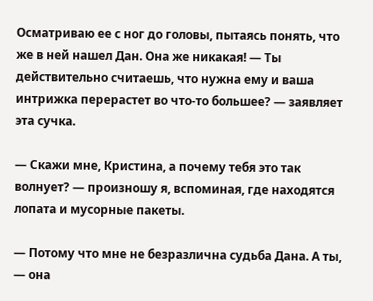Осматриваю ее с ног до головы, пытаясь понять, что же в ней нашел Дан. Она же никакая! — Ты действительно считаешь, что нужна ему и ваша интрижка перерастет во что-то большее? — заявляет эта сучка.

— Скажи мне, Кристина, а почему тебя это так волнует? — произношу я, вспоминая, где находятся лопата и мусорные пакеты.

— Потому что мне не безразлична судьба Дана. А ты, — она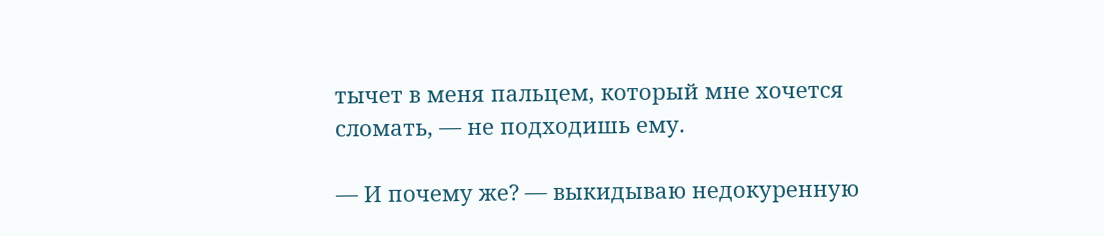тычет в меня пальцем, который мне хочется сломать, — не подходишь ему.

— И почему же? — выкидываю недокуренную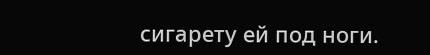сигарету ей под ноги.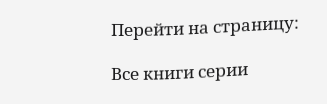Перейти на страницу:

Все книги серии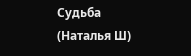Судьба (Наталья Ш)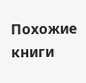Похожие книги